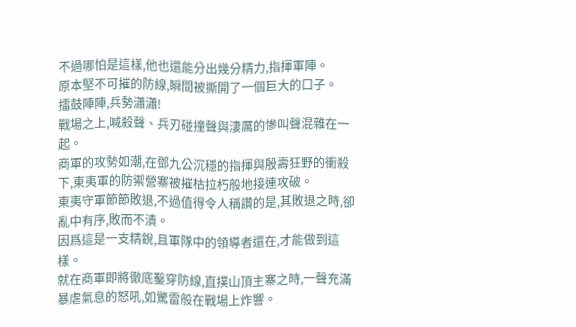不過哪怕是這樣,他也還能分出幾分精力,指揮軍陣。
原本堅不可摧的防線,瞬間被撕開了一個巨大的口子。
擂鼓陣陣,兵勢瀟瀟!
戰場之上,喊殺聲、兵刃碰撞聲與淒厲的慘叫聲混雜在一起。
商軍的攻勢如潮,在鄧九公沉穩的指揮與殷壽狂野的衝殺下,東夷軍的防禦營寨被摧枯拉朽般地接連攻破。
東夷守軍節節敗退,不過值得令人稱讚的是,其敗退之時,卻亂中有序,敗而不潰。
因爲這是一支精銳,且軍隊中的領導者還在,才能做到這樣。
就在商軍即將徹底鑿穿防線,直撲山頂主寨之時,一聲充滿暴虐氣息的怒吼,如驚雷般在戰場上炸響。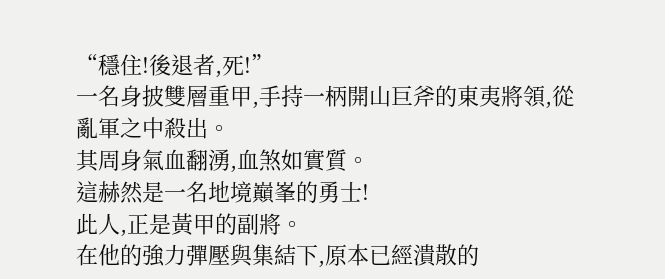“穩住!後退者,死!”
一名身披雙層重甲,手持一柄開山巨斧的東夷將領,從亂軍之中殺出。
其周身氣血翻湧,血煞如實質。
這赫然是一名地境巔峯的勇士!
此人,正是黃甲的副將。
在他的強力彈壓與集結下,原本已經潰散的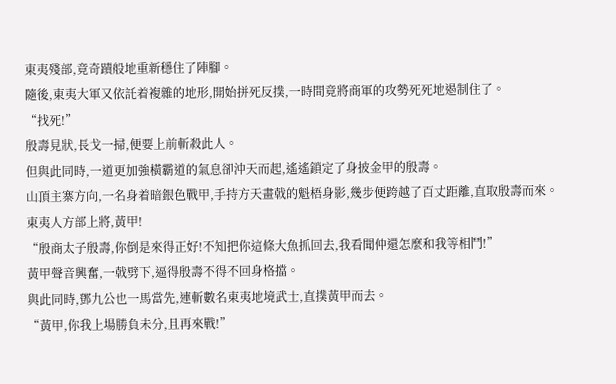東夷殘部,竟奇蹟般地重新穩住了陣腳。
隨後,東夷大軍又依託着複雜的地形,開始拼死反撲,一時間竟將商軍的攻勢死死地遏制住了。
“找死!”
殷壽見狀,長戈一掃,便要上前斬殺此人。
但與此同時,一道更加強橫霸道的氣息卻沖天而起,遙遙鎖定了身披金甲的殷壽。
山頂主寨方向,一名身着暗銀色戰甲,手持方天畫戟的魁梧身影,幾步便跨越了百丈距離,直取殷壽而來。
東夷人方部上將,黃甲!
“殷商太子殷壽,你倒是來得正好!不知把你這條大魚抓回去,我看聞仲還怎麼和我等相鬥!”
黃甲聲音興奮,一戟劈下,逼得殷壽不得不回身格擋。
與此同時,鄧九公也一馬當先,連斬數名東夷地境武士,直撲黃甲而去。
“黃甲,你我上場勝負未分,且再來戰!”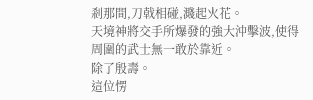剎那間,刀戟相碰,濺起火花。
天境神將交手所爆發的強大沖擊波,使得周圍的武士無一敢於靠近。
除了殷壽。
這位愣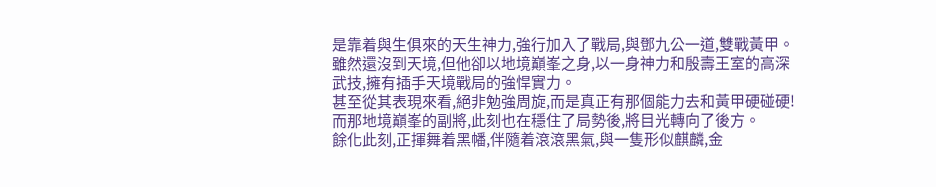是靠着與生俱來的天生神力,強行加入了戰局,與鄧九公一道,雙戰黃甲。
雖然還沒到天境,但他卻以地境巔峯之身,以一身神力和殷壽王室的高深武技,擁有插手天境戰局的強悍實力。
甚至從其表現來看,絕非勉強周旋,而是真正有那個能力去和黃甲硬碰硬!
而那地境巔峯的副將,此刻也在穩住了局勢後,將目光轉向了後方。
餘化此刻,正揮舞着黑幡,伴隨着滾滾黑氣,與一隻形似麒麟,金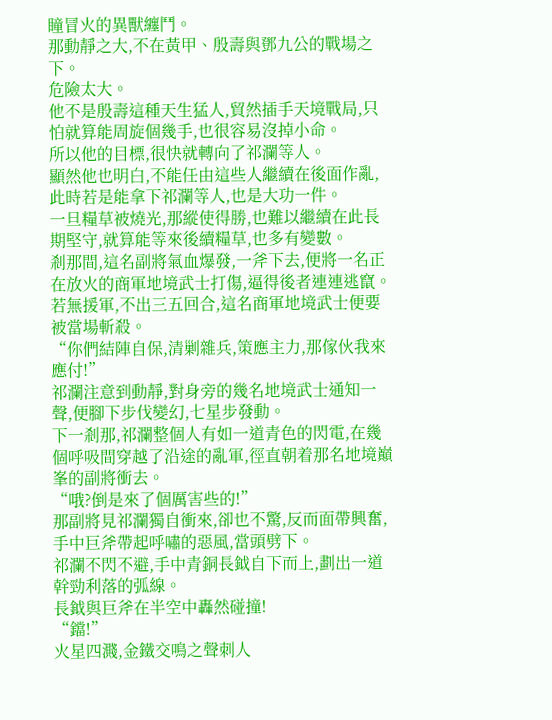瞳冒火的異獸纏鬥。
那動靜之大,不在黃甲、殷壽與鄧九公的戰場之下。
危險太大。
他不是殷壽這種天生猛人,貿然插手天境戰局,只怕就算能周旋個幾手,也很容易沒掉小命。
所以他的目標,很快就轉向了祁瀾等人。
顯然他也明白,不能任由這些人繼續在後面作亂,此時若是能拿下祁瀾等人,也是大功一件。
一旦糧草被燒光,那縱使得勝,也難以繼續在此長期堅守,就算能等來後續糧草,也多有變數。
剎那間,這名副將氣血爆發,一斧下去,便將一名正在放火的商軍地境武士打傷,逼得後者連連逃竄。
若無援軍,不出三五回合,這名商軍地境武士便要被當場斬殺。
“你們結陣自保,清剿雜兵,策應主力,那傢伙我來應付!”
祁瀾注意到動靜,對身旁的幾名地境武士通知一聲,便腳下步伐變幻,七星步發動。
下一剎那,祁瀾整個人有如一道青色的閃電,在幾個呼吸間穿越了沿途的亂軍,徑直朝着那名地境巔峯的副將衝去。
“哦?倒是來了個厲害些的!”
那副將見祁瀾獨自衝來,卻也不驚,反而面帶興奮,手中巨斧帶起呼嘯的惡風,當頭劈下。
祁瀾不閃不避,手中青銅長鉞自下而上,劃出一道幹勁利落的弧線。
長鉞與巨斧在半空中轟然碰撞!
“鐺!”
火星四濺,金鐵交鳴之聲刺人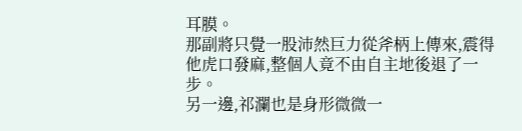耳膜。
那副將只覺一股沛然巨力從斧柄上傳來,震得他虎口發麻,整個人竟不由自主地後退了一步。
另一邊,祁瀾也是身形微微一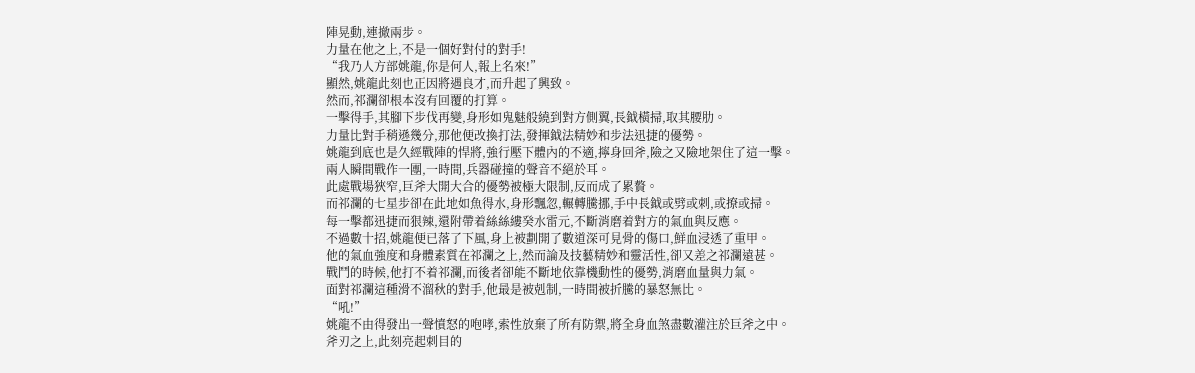陣晃動,連撤兩步。
力量在他之上,不是一個好對付的對手!
“我乃人方部姚龍,你是何人,報上名來!”
顯然,姚龍此刻也正因將遇良才,而升起了興致。
然而,祁瀾卻根本沒有回覆的打算。
一擊得手,其腳下步伐再變,身形如鬼魅般繞到對方側翼,長鉞橫掃,取其腰肋。
力量比對手稍遜幾分,那他便改換打法,發揮鉞法精妙和步法迅捷的優勢。
姚龍到底也是久經戰陣的悍將,強行壓下體內的不適,擰身回斧,險之又險地架住了這一擊。
兩人瞬間戰作一團,一時間,兵器碰撞的聲音不絕於耳。
此處戰場狹窄,巨斧大開大合的優勢被極大限制,反而成了累贅。
而祁瀾的七星步卻在此地如魚得水,身形飄忽,輾轉騰挪,手中長鉞或劈或刺,或撩或掃。
每一擊都迅捷而狠辣,還附帶着絲絲縷癸水雷元,不斷消磨着對方的氣血與反應。
不過數十招,姚龍便已落了下風,身上被劃開了數道深可見骨的傷口,鮮血浸透了重甲。
他的氣血強度和身體素質在祁瀾之上,然而論及技藝精妙和靈活性,卻又差之祁瀾遠甚。
戰鬥的時候,他打不着祁瀾,而後者卻能不斷地依靠機動性的優勢,消磨血量與力氣。
面對祁瀾這種滑不溜秋的對手,他最是被剋制,一時間被折騰的暴怒無比。
“吼!”
姚龍不由得發出一聲憤怒的咆哮,索性放棄了所有防禦,將全身血煞盡數灌注於巨斧之中。
斧刃之上,此刻亮起刺目的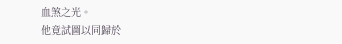血煞之光。
他竟試圖以同歸於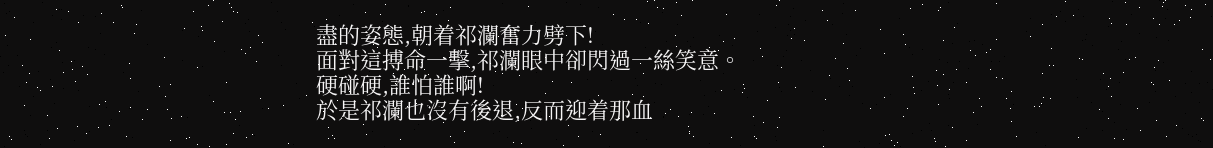盡的姿態,朝着祁瀾奮力劈下!
面對這搏命一擊,祁瀾眼中卻閃過一絲笑意。
硬碰硬,誰怕誰啊!
於是祁瀾也沒有後退,反而迎着那血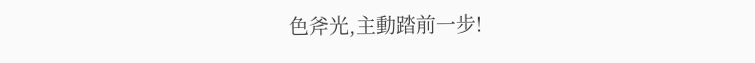色斧光,主動踏前一步!